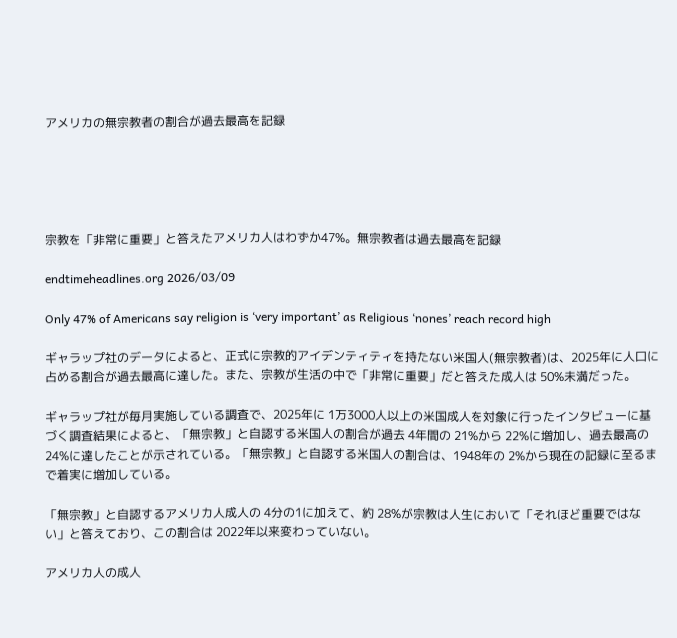アメリカの無宗教者の割合が過去最高を記録





宗教を「非常に重要」と答えたアメリカ人はわずか47%。無宗教者は過去最高を記録

endtimeheadlines.org 2026/03/09

Only 47% of Americans say religion is ‘very important’ as Religious ‘nones’ reach record high

ギャラップ社のデータによると、正式に宗教的アイデンティティを持たない米国人(無宗教者)は、2025年に人口に占める割合が過去最高に達した。また、宗教が生活の中で「非常に重要」だと答えた成人は 50%未満だった。

ギャラップ社が毎月実施している調査で、2025年に 1万3000人以上の米国成人を対象に行ったインタビューに基づく調査結果によると、「無宗教」と自認する米国人の割合が過去 4年間の 21%から 22%に増加し、過去最高の 24%に達したことが示されている。「無宗教」と自認する米国人の割合は、1948年の 2%から現在の記録に至るまで着実に増加している。

「無宗教」と自認するアメリカ人成人の 4分の1に加えて、約 28%が宗教は人生において「それほど重要ではない」と答えており、この割合は 2022年以来変わっていない。

アメリカ人の成人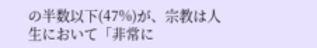の半数以下(47%)が、宗教は人生において「非常に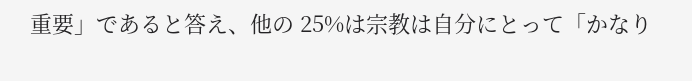重要」であると答え、他の 25%は宗教は自分にとって「かなり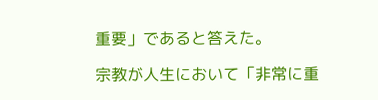重要」であると答えた。

宗教が人生において「非常に重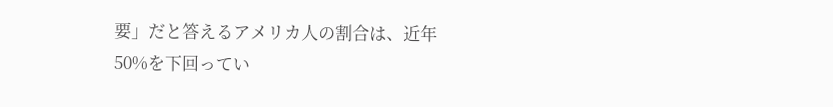要」だと答えるアメリカ人の割合は、近年 50%を下回ってい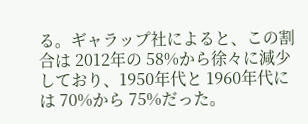る。ギャラップ社によると、この割合は 2012年の 58%から徐々に減少しており、1950年代と 1960年代には 70%から 75%だった。